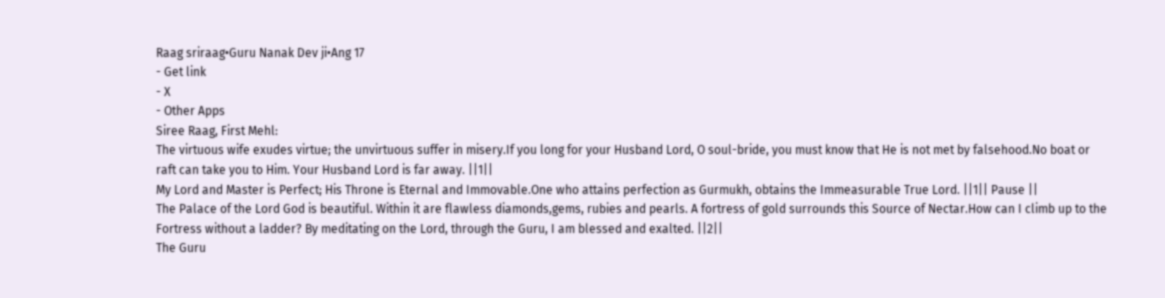Raag sriraag•Guru Nanak Dev ji•Ang 17
- Get link
- X
- Other Apps
Siree Raag, First Mehl:
The virtuous wife exudes virtue; the unvirtuous suffer in misery.If you long for your Husband Lord, O soul-bride, you must know that He is not met by falsehood.No boat or raft can take you to Him. Your Husband Lord is far away. ||1||
My Lord and Master is Perfect; His Throne is Eternal and Immovable.One who attains perfection as Gurmukh, obtains the Immeasurable True Lord. ||1|| Pause ||
The Palace of the Lord God is beautiful. Within it are flawless diamonds,gems, rubies and pearls. A fortress of gold surrounds this Source of Nectar.How can I climb up to the Fortress without a ladder? By meditating on the Lord, through the Guru, I am blessed and exalted. ||2||
The Guru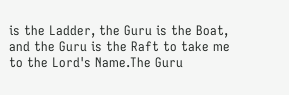is the Ladder, the Guru is the Boat, and the Guru is the Raft to take me to the Lord's Name.The Guru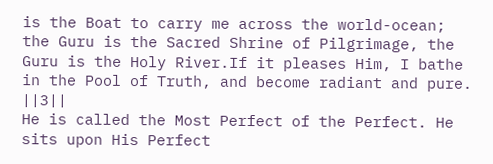is the Boat to carry me across the world-ocean; the Guru is the Sacred Shrine of Pilgrimage, the Guru is the Holy River.If it pleases Him, I bathe in the Pool of Truth, and become radiant and pure. ||3||
He is called the Most Perfect of the Perfect. He sits upon His Perfect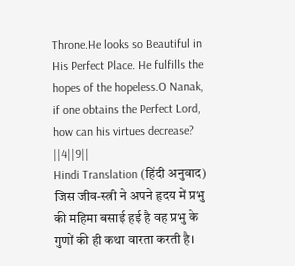Throne.He looks so Beautiful in His Perfect Place. He fulfills the hopes of the hopeless.O Nanak, if one obtains the Perfect Lord, how can his virtues decrease? ||4||9||
Hindi Translation (हिंदी अनुवाद)
जिस जीव-स्त्री ने अपने हृदय में प्रभु की महिमा बसाई हई है वह प्रभु के गुणों की ही कथा वारता करती है।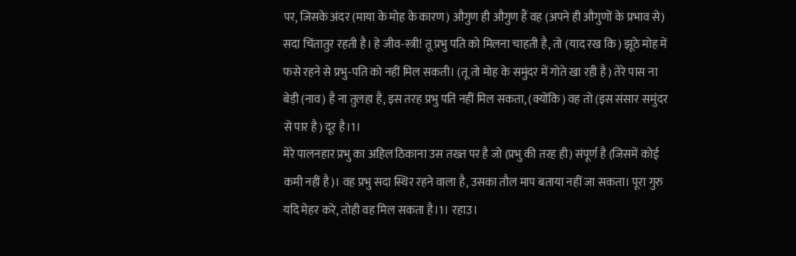पर, जिसके अंदर (माया के मोह के कारण) औगुण ही औगुण हैं वह (अपने ही औगुणों के प्रभाव से) सदा चिंतातुर रहती है। हे जीव-स्त्री! तू प्रभु पति को मिलना चाहती है, तो (याद रख कि) झूठे मोह में फसे रहने से प्रभु-पति को नहीं मिल सकती। (तू तो मोह के समुंदर में गोते खा रही है) तेरे पास ना बेड़ी (नाव) है ना तुलहा है, इस तरह प्रभु पति नहीं मिल सकता, (क्योंकि) वह तो (इस संसार समुंदर से पार है) दूर है।1।
मेरे पालनहार प्रभु का अहिल ठिकाना उस तख्त पर है जो (प्रभु की तरह ही) संपूर्ण है (जिसमें कोई कमी नहीं है)। वह प्रभु सदा स्थिर रहने वाला है, उसका तौल माप बताया नहीं जा सकता। पूरा गुरु यदि मेहर करे, तोही वह मिल सकता है।1। रहाउ।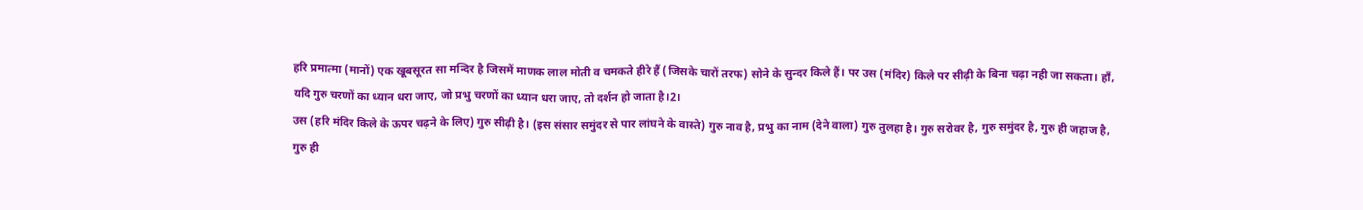हरि प्रमात्मा (मानों) एक खूबसूरत सा मन्दिर है जिसमें माणक लाल मोती व चमकते हीरे हैं (जिसके चारों तरफ) सोने के सुन्दर किले हैं। पर उस (मंदिर) किले पर सीढ़ी के बिना चढ़ा नही जा सकता। हाँ, यदि गुरु चरणों का ध्यान धरा जाए, जो प्रभु चरणों का ध्यान धरा जाए, तो दर्शन हो जाता है।2।
उस (हरि मंदिर किले के ऊपर चढ़ने के लिए) गुरु सीढ़ी है। (इस संसार समुंदर से पार लांघने के वास्ते) गुरु नाव है, प्रभु का नाम (देने वाला) गुरु तुलहा है। गुरु सरोवर है, गुरु समुंदर है, गुरु ही जहाज है, गुरु ही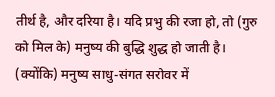तीर्थ है, और दरिया है। यदि प्रभु की रजा हो, तो (गुरु को मिल के) मनुष्य की बुद्धि शुद्ध हो जाती है। (क्योंकि) मनुष्य साधु-संगत सरोवर में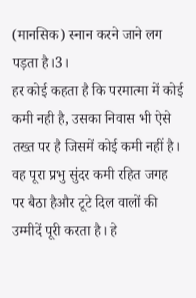(मानसिक) स्नान करने जाने लग पड़ता है।3।
हर कोई कहता है कि परमात्मा में कोई कमी नही है, उसका निवास भी ऐसे तख्त पर है जिसमें कोई कमी नहीं है। वह पूरा प्रभु सुंदर कमी रहित जगह पर बैठा हैऔर टूटे दिल वालों की उम्मीदें पूरी करता है। हे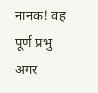नानक! वह पूर्ण प्रभु अगर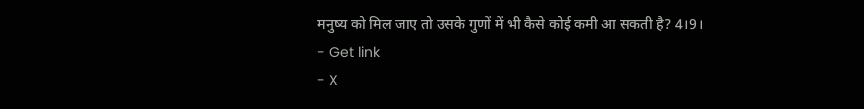मनुष्य को मिल जाए तो उसके गुणों में भी कैसे कोई कमी आ सकती है? 4।9।
- Get link
- X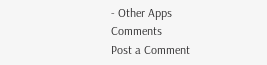- Other Apps
Comments
Post a Comment